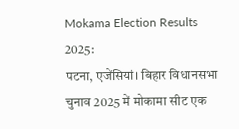Mokama Election Results 2025:
पटना, एजेंसियां। बिहार विधानसभा चुनाव 2025 में मोकामा सीट एक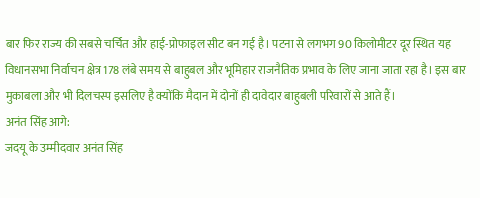बार फिर राज्य की सबसे चर्चित और हाई-प्रोफाइल सीट बन गई है। पटना से लगभग 90 किलोमीटर दूर स्थित यह विधानसभा निर्वाचन क्षेत्र 178 लंबे समय से बाहुबल और भूमिहार राजनैतिक प्रभाव के लिए जाना जाता रहा है। इस बार मुकाबला और भी दिलचस्प इसलिए है क्योंकि मैदान में दोनों ही दावेदार बाहुबली परिवारों से आते हैं।
अनंत सिंह आगे:
जदयू के उम्मीदवार अनंत सिंह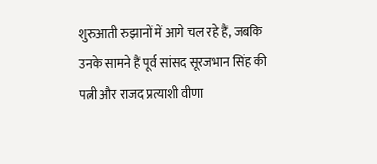शुरुआती रुझानों में आगे चल रहे हैं, जबकि उनके सामने हैं पूर्व सांसद सूरजभान सिंह की पत्नी और राजद प्रत्याशी वीणा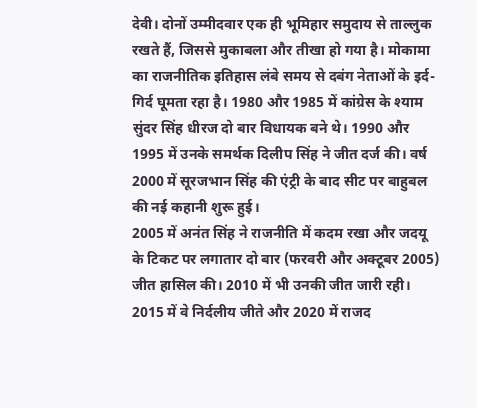देवी। दोनों उम्मीदवार एक ही भूमिहार समुदाय से ताल्लुक रखते हैं, जिससे मुकाबला और तीखा हो गया है। मोकामा का राजनीतिक इतिहास लंबे समय से दबंग नेताओं के इर्द-गिर्द घूमता रहा है। 1980 और 1985 में कांग्रेस के श्याम सुंदर सिंह धीरज दो बार विधायक बने थे। 1990 और 1995 में उनके समर्थक दिलीप सिंह ने जीत दर्ज की। वर्ष 2000 में सूरजभान सिंह की एंट्री के बाद सीट पर बाहुबल की नई कहानी शुरू हुई।
2005 में अनंत सिंह ने राजनीति में कदम रखा और जदयू के टिकट पर लगातार दो बार (फरवरी और अक्टूबर 2005) जीत हासिल की। 2010 में भी उनकी जीत जारी रही। 2015 में वे निर्दलीय जीते और 2020 में राजद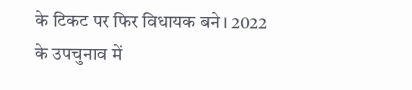के टिकट पर फिर विधायक बने। 2022 के उपचुनाव में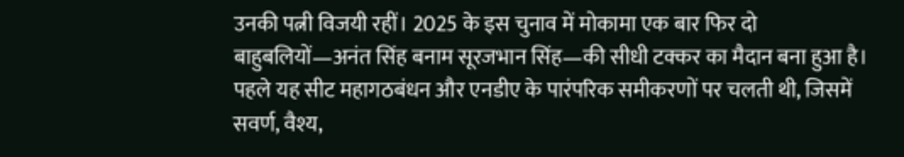उनकी पत्नी विजयी रहीं। 2025 के इस चुनाव में मोकामा एक बार फिर दो बाहुबलियों—अनंत सिंह बनाम सूरजभान सिंह—की सीधी टक्कर का मैदान बना हुआ है। पहले यह सीट महागठबंधन और एनडीए के पारंपरिक समीकरणों पर चलती थी, जिसमें सवर्ण, वैश्य,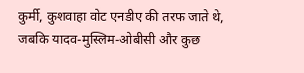कुर्मी, कुशवाहा वोट एनडीए की तरफ जाते थे, जबकि यादव-मुस्लिम-ओबीसी और कुछ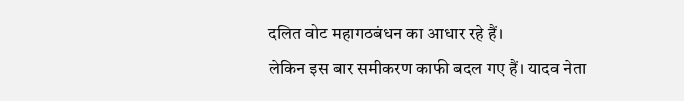दलित वोट महागठबंधन का आधार रहे हैं।
लेकिन इस बार समीकरण काफी बदल गए हैं। यादव नेता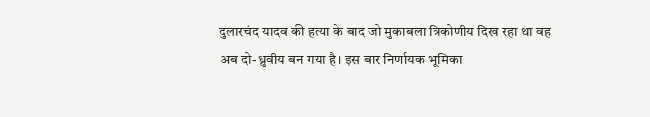दुलारचंद यादव की हत्या के बाद जो मुकाबला त्रिकोणीय दिख रहा था वह अब दो-ध्रुवीय बन गया है। इस बार निर्णायक भूमिका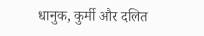धानुक, कुर्मी और दलित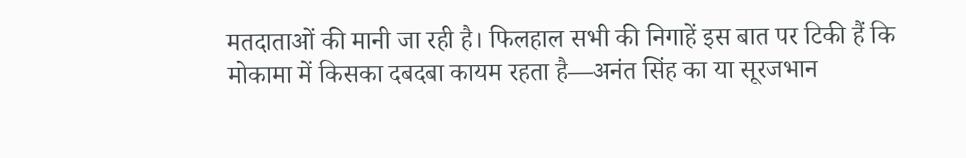मतदाताओं की मानी जा रही है। फिलहाल सभी की निगाहें इस बात पर टिकी हैं कि मोकामा में किसका दबदबा कायम रहता है—अनंत सिंह का या सूरजभान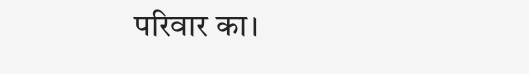परिवार का।